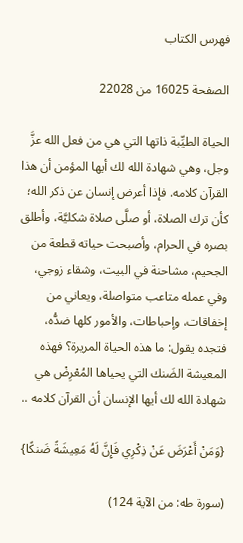فهرس الكتاب

الصفحة 16025 من 22028

الحياة الطيِّبة ذاتها التي هي من فعل الله عزَّ وجل، وهي شهادة الله لك أيها المؤمن أن هذا القرآن كلامه. فإذا أعرض إنسان عن ذكر الله؛ كأن ترك الصلاة، أو صلَّى صلاة شكليَّة، وأطلق بصره في الحرام، وأصبحت حياته قطعة من الجحيم، مشاحنة في البيت، وشقاء زوجي، وفي عمله متاعب متواصلة، ويعاني من إخفاقات، وإحباطات، والأمور كلها ضدُّه، فتجده يقول: ما هذه الحياة المريرة؟ فهذه المعيشة الضَنك التي يحياها المُعْرِضْ هي شهادة الله لك أيها الإنسان أن القرآن كلامه ..

{وَمَنْ أَعْرَضَ عَنْ ذِكْرِي فَإِنَّ لَهُ مَعِيشَةً ضَنكًا}

(سورة طه: من الآية 124)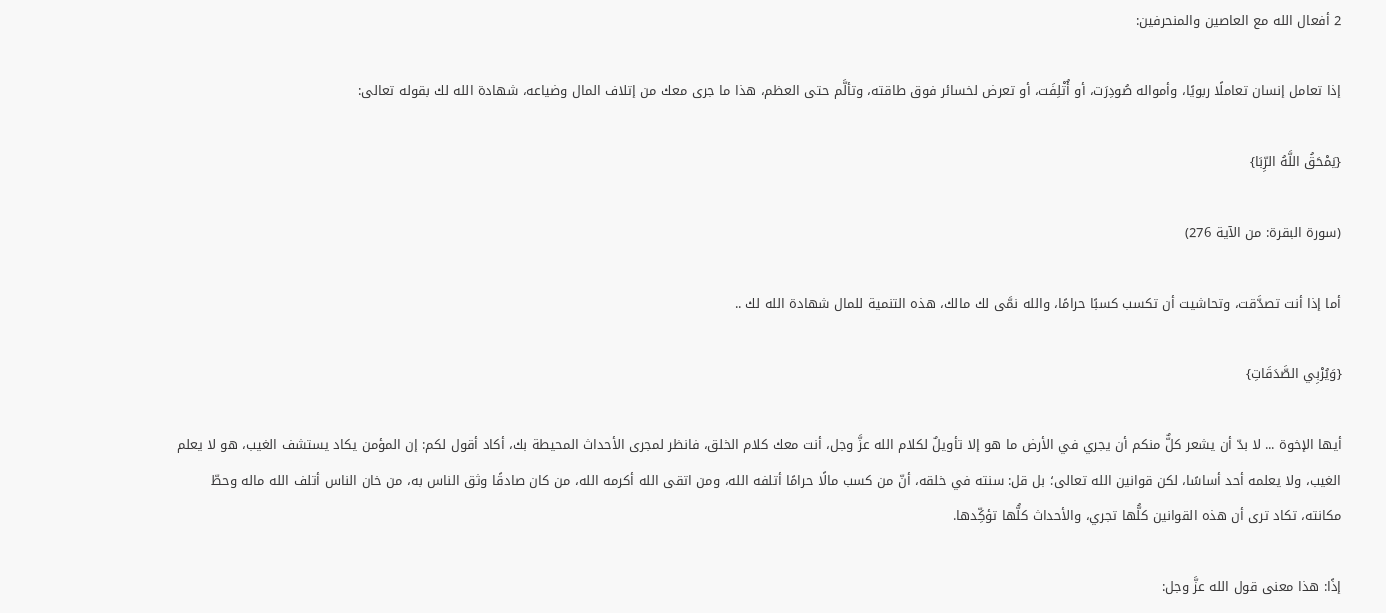2 أفعال الله مع العاصين والمنحرفين:

إذا تعامل إنسان تعاملًا ربويًا، وأمواله صُودِرَت، أو أُتْلِفَت، أو تعرض لخسائر فوق طاقته، وتألَّم حتى العظم، هذا ما جرى معك من إتلاف المال وضياعه، شهادة الله لك بقوله تعالى:

{يَمْحَقُ اللَّهُ الرِّبَا}

(سورة البقرة: من الآية 276)

أما إذا أنت تصدَّقت، وتحاشيت أن تكسب كسبًا حرامًا، والله نمَّى لك مالك، هذه التنمية للمال شهادة الله لك ..

{وَيُرْبِي الصَّدَقَاتِ}

أيها الإخوة ... لا بدّ أن يشعر كلٌّ منكم أن يجري في الأرض ما هو إلا تأويلٌ لكلام الله عزَّ وجل، أنت معك كلام الخلق، فانظر لمجرى الأحداث المحيطة بك، أكاد أقول لكم: إن المؤمن يكاد يستشف الغيب، هو لا يعلم الغيب، ولا يعلمه أحد أساسًا، لكن قوانين الله تعالى؛ بل قل: سنته في خلقه، أنّ من كسب مالًا حرامًا أتلفه الله، ومن اتقى الله أكرمه الله، من كان صادقًا وثق الناس به، من خان الناس أتلف الله ماله وحطّ مكانته، تكاد ترى أن هذه القوانين كلُّها تجري، والأحداث كلُّها تؤكِّدها.

إذًا: هذا معنى قول الله عزَّ وجل: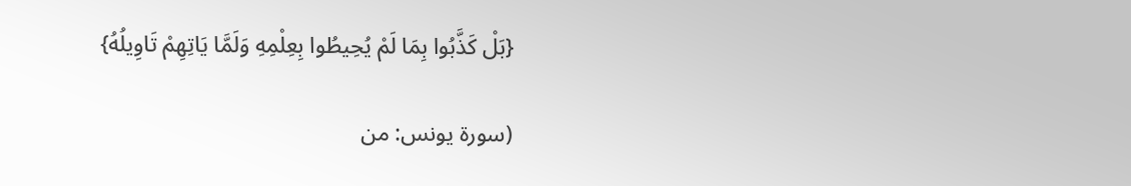{بَلْ كَذَّبُوا بِمَا لَمْ يُحِيطُوا بِعِلْمِهِ وَلَمَّا يَاتِهِمْ تَاوِيلُهُ}

(سورة يونس: من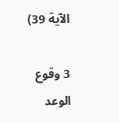الآية 39)

3 وقوع الوعد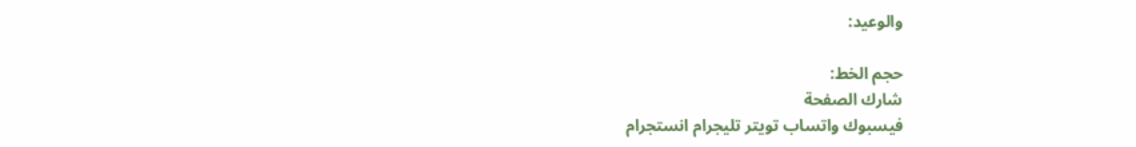والوعيد:

حجم الخط:
شارك الصفحة
فيسبوك واتساب تويتر تليجرام انستجرام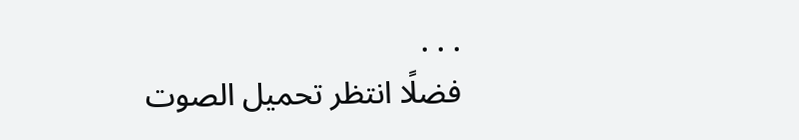. . .
فضلًا انتظر تحميل الصوت